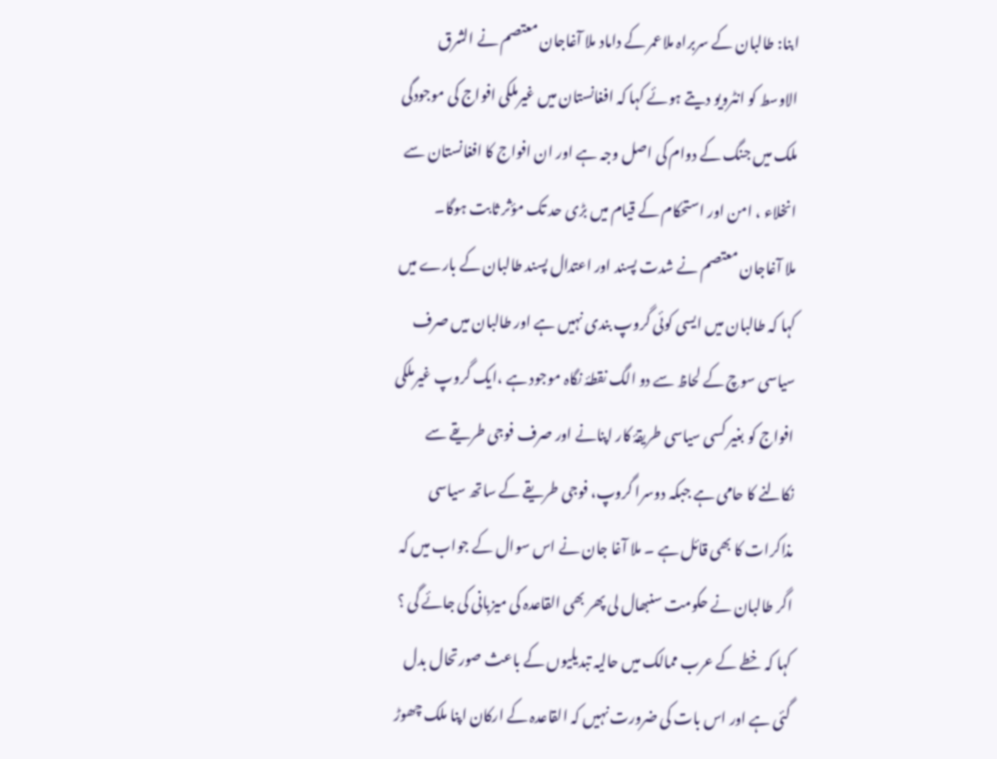ابنا: طالبان کے سربراہ ملاعمر کے داماد ملا آغاجان معتصم نے الشرق الاوسط کو انٹرویو دیتے ہوئے کہا کہ افغانستان میں غیرملکی افواج کی موجودگی ملک میں جنگ کے دوام کی اصل وجہ ہے اور ان افواج کا افغانستان سے انخلاء ، امن اور استحکام کے قیام میں بڑی حد تک مؤثر ثابت ہوگا۔
ملا آغاجان معتصم نے شدت پسند اور اعتدال پسند طالبان کے بارے میں کہا کہ طالبان میں ایسی کوئی گروپ بندی نہیں ہے اور طالبان میں صرف سیاسی سوچ کے لحاظ سے دو الگ نقطۂ نگاہ موجود ہے ،ایک گروپ غیرملکی افواج کو بغیر کسی سیاسی طریقۂ کار اپنانے اور صرف فوجی طریقے سے نکالنے کا حامی ہے جبکہ دوسرا گروپ، فوجی طریقے کے ساتھ سیاسی مذاکرات کا بھی قائل ہے ۔ ملا آغا جان نے اس سوال کے جواب میں کہ اگر طالبان نے حکومت سنبھال لی پھر بھی القاعدہ کی میزبانی کی جائے گی ؟ کہا کہ خطے کے عرب ممالک میں حالیہ تبدیلیوں کے باعث صورتحال بدل گئی ہے اور اس بات کی ضرورت نہیں کہ القاعدہ کے ارکان اپنا ملک چھوڑ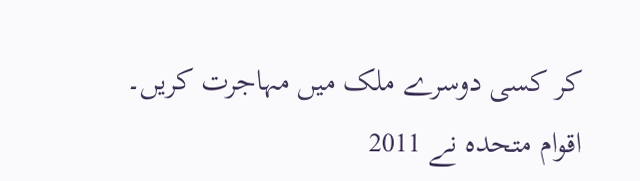کر کسی دوسرے ملک میں مہاجرت کریں۔
اقوام متحدہ نے 2011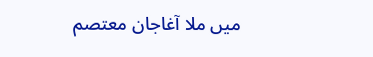میں ملا آغاجان معتصم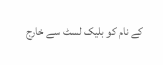کے نام کو بلیک لسٹ سے خارج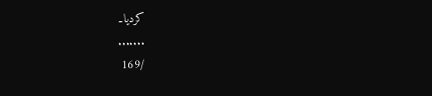کردیا۔
.......
/169